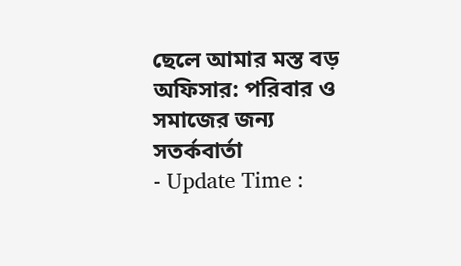ছেলে আমার মস্ত বড় অফিসার: পরিবার ও সমাজের জন্য সতর্কবার্তা
- Update Time :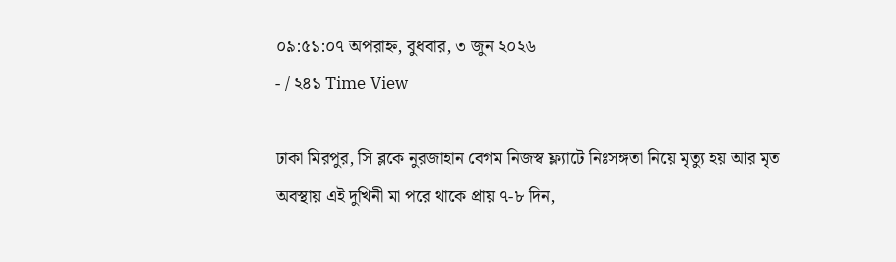০৯:৫১:০৭ অপরাহ্ন, বুধবার, ৩ জুন ২০২৬
- / ২৪১ Time View

ঢাকা মিরপুর, সি ব্লকে নুরজাহান বেগম নিজস্ব ফ্ল্যাটে নিঃসঙ্গতা নিয়ে মৃত্যু হয় আর মৃত অবস্থায় এই দুখিনী মা পরে থাকে প্রায় ৭-৮ দিন,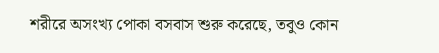শরীরে অসংখ্য পোকা বসবাস শুরু করেছে, তবুও কোন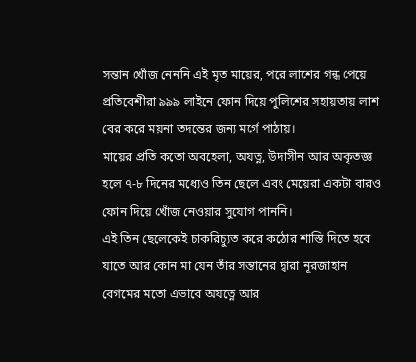সন্তান খোঁজ নেননি এই মৃত মায়ের, পরে লাশের গন্ধ পেয়ে প্রতিবেশীরা ৯৯৯ লাইনে ফোন দিয়ে পুলিশের সহায়তায় লাশ বের করে ময়না তদন্তের জন্য মর্গে পাঠায়।
মায়ের প্রতি কতো অবহেলা, অযত্ন, উদাসীন আর অকৃতজ্ঞ হলে ৭-৮ দিনের মধ্যেও তিন ছেলে এবং মেয়েরা একটা বারও ফোন দিয়ে খোঁজ নেওয়ার সুযোগ পাননি।
এই তিন ছেলেকেই চাকরিচ্যুত করে কঠোর শাস্তি দিতে হবে যাতে আর কোন মা যেন তাঁর সন্তানের দ্বারা নূরজাহান বেগমের মতো এভাবে অযত্নে আর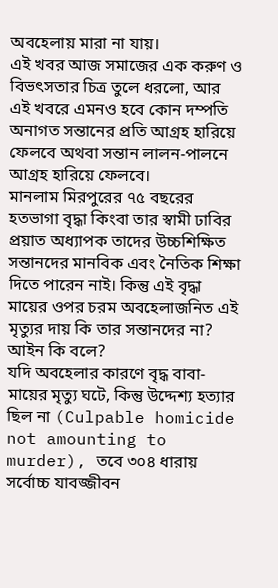অবহেলায় মারা না যায়।
এই খবর আজ সমাজের এক করুণ ও বিভৎসতার চিত্র তুলে ধরলো, আর এই খবরে এমনও হবে কোন দম্পতি অনাগত সন্তানের প্রতি আগ্রহ হারিয়ে ফেলবে অথবা সন্তান লালন-পালনে আগ্রহ হারিয়ে ফেলবে।
মানলাম মিরপুরের ৭৫ বছরের হতভাগা বৃদ্ধা কিংবা তার স্বামী ঢাবির প্রয়াত অধ্যাপক তাদের উচ্চশিক্ষিত সন্তানদের মানবিক এবং নৈতিক শিক্ষা দিতে পারেন নাই। কিন্তু এই বৃদ্ধা মায়ের ওপর চরম অবহেলাজনিত এই মৃত্যুর দায় কি তার সন্তানদের না? আইন কি বলে?
যদি অবহেলার কারণে বৃদ্ধ বাবা-মায়ের মৃত্যু ঘটে, কিন্তু উদ্দেশ্য হত্যার ছিল না (Culpable homicide not amounting to murder), তবে ৩০৪ ধারায় সর্বোচ্চ যাবজ্জীবন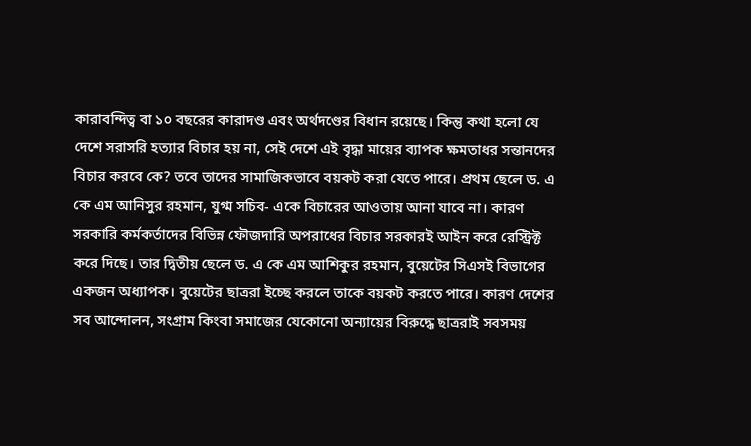কারাবন্দিত্ব বা ১০ বছরের কারাদণ্ড এবং অর্থদণ্ডের বিধান রয়েছে। কিন্তু কথা হলো যে দেশে সরাসরি হত্যার বিচার হয় না, সেই দেশে এই বৃদ্ধা মায়ের ব্যাপক ক্ষমতাধর সন্তানদের বিচার করবে কে? তবে তাদের সামাজিকভাবে বয়কট করা যেতে পারে। প্রথম ছেলে ড. এ কে এম আনিসুর রহমান, যুগ্ম সচিব- একে বিচারের আওতায় আনা যাবে না। কারণ সরকারি কর্মকর্তাদের বিভিন্ন ফৌজদারি অপরাধের বিচার সরকারই আইন করে রেস্ট্রিক্ট করে দিছে। তার দ্বিতীয় ছেলে ড. এ কে এম আশিকুর রহমান, বুয়েটের সিএসই বিভাগের একজন অধ্যাপক। বুয়েটের ছাত্ররা ইচ্ছে করলে তাকে বয়কট করতে পারে। কারণ দেশের সব আন্দোলন, সংগ্রাম কিংবা সমাজের যেকোনো অন্যায়ের বিরুদ্ধে ছাত্ররাই সবসময়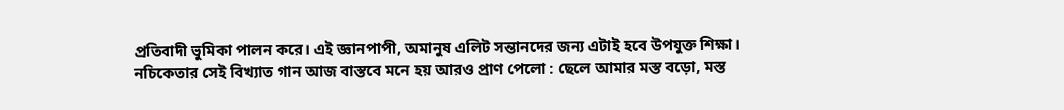প্রতিবাদী ভুমিকা পালন করে। এই জ্ঞানপাপী, অমানুষ এলিট সন্তানদের জন্য এটাই হবে উপযুক্ত শিক্ষা।
নচিকেতার সেই বিখ্যাত গান আজ বাস্তবে মনে হয় আরও প্রাণ পেলো : ছেলে আমার মস্ত বড়ো, মস্ত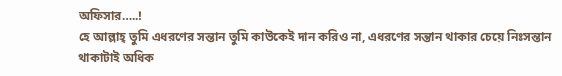অফিসার…..!
হে আল্লাহ্ তুমি এধরণের সন্তান তুমি কাউকেই দান করিও না, এধরণের সন্তান থাকার চেয়ে নিঃসন্তান থাকাটাই অধিক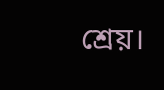শ্রেয়।